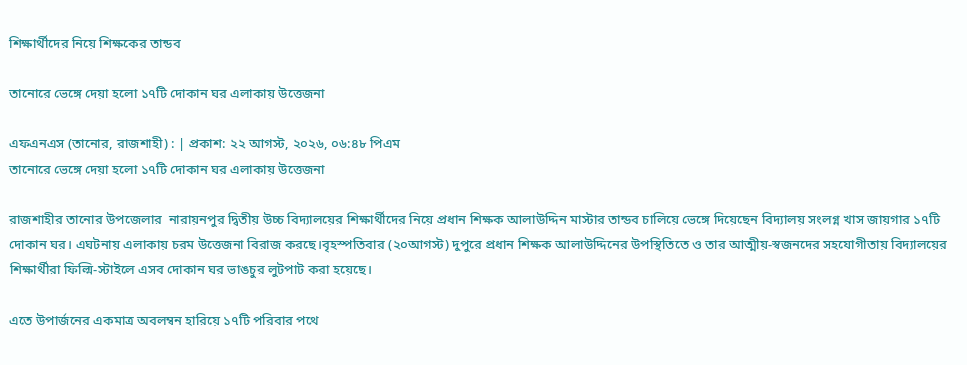শিক্ষার্থীদের নিয়ে শিক্ষকের তান্ডব

তানোরে ভেঙ্গে দেয়া হলো ১৭টি দোকান ঘর এলাকায় উত্তেজনা

এফএনএস (তানোর, রাজশাহী) : | প্রকাশ: ২২ আগস্ট, ২০২৬, ০৬:৪৮ পিএম
তানোরে ভেঙ্গে দেয়া হলো ১৭টি দোকান ঘর এলাকায় উত্তেজনা

রাজশাহীর তানোর উপজেলার  নারায়নপুর দ্বিতীয় উচ্চ বিদ্যালয়ের শিক্ষার্থীদের নিয়ে প্রধান শিক্ষক আলাউদ্দিন মাস্টার তান্ডব চালিয়ে ভেঙ্গে দিয়েছেন বিদ্যালয় সংলগ্ন খাস জায়গার ১৭টি দোকান ঘর। এঘটনায় এলাকায় চরম উত্তেজনা বিরাজ করছে।বৃহস্পতিবার (২০আগস্ট) দুপুরে প্রধান শিক্ষক আলাউদ্দিনের উপস্থিতিতে ও তার আত্মীয়-স্বজনদের সহযোগীতায় বিদ্যালয়ের শিক্ষার্থীরা ফিল্মি-স্টাইলে এসব দোকান ঘর ভাঙচুর লুটপাট করা হয়েছে।

এতে উপার্জনের একমাত্র অবলম্বন হারিয়ে ১৭টি পরিবার পথে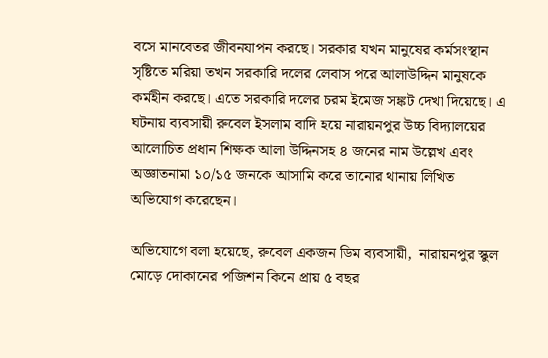বসে মানবেতর জীবনযাপন করছে। সরকার যখন মানুষের কর্মসংস্থান সৃষ্টিতে মরিয়া তখন সরকারি দলের লেবাস পরে আলাউদ্দিন মানুষকে কর্মহীন করছে। এতে সরকারি দলের চরম ইমেজ সঙ্কট দেখা দিয়েছে। এ ঘটনায় ব্যবসায়ী রুবেল ইসলাম বাদি হয়ে নারায়নপুর উচ্চ বিদ্যালয়ের আলোচিত প্রধান শিক্ষক আলা উদ্দিনসহ ৪ জনের নাম উল্লেখ এবং অজ্ঞাতনামা ১০/১৫ জনকে আসামি করে তানোর থানায় লিখিত অভিযোগ করেছেন।

অভিযোগে বলা হয়েছে, রুবেল একজন ডিম ব্যবসায়ী,  নারায়নপুর স্কুল মোড়ে দোকানের পজিশন কিনে প্রায় ৫ বছর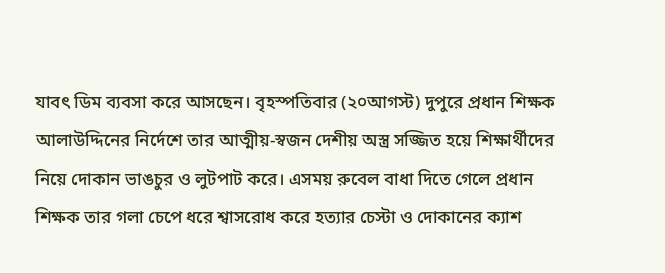যাবৎ ডিম ব্যবসা করে আসছেন। বৃহস্পতিবার (২০আগস্ট) দুপুরে প্রধান শিক্ষক আলাউদ্দিনের নির্দেশে তার আত্মীয়-স্বজন দেশীয় অস্ত্র সজ্জিত হয়ে শিক্ষার্থীদের নিয়ে দোকান ভাঙচুর ও লুটপাট করে। এসময় রুবেল বাধা দিতে গেলে প্রধান শিক্ষক তার গলা চেপে ধরে শ্বাসরোধ করে হত্যার চেস্টা ও দোকানের ক্যাশ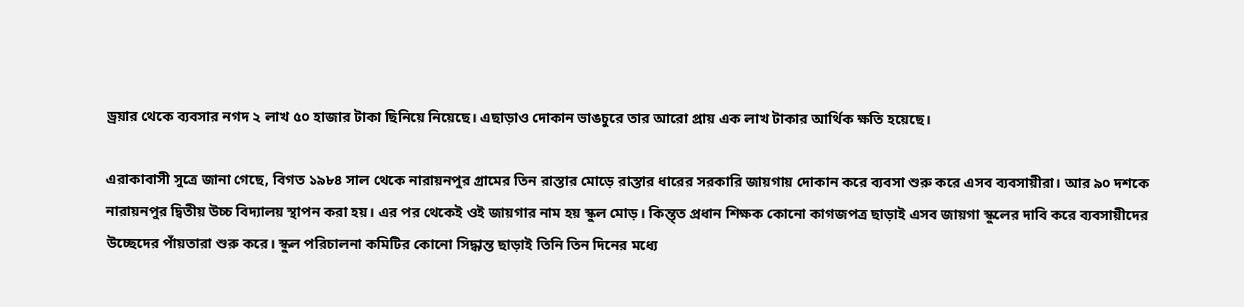ড্রয়ার থেকে ব্যবসার নগদ ২ লাখ ৫০ হাজার টাকা ছিনিয়ে নিয়েছে। এছাড়াও দোকান ভাঙচুরে তার আরো প্রায় এক লাখ টাকার আর্থিক ক্ষতি হয়েছে।

এরাকাবাসী সুত্রে জানা গেছে, বিগত ১৯৮৪ সাল থেকে নারায়নপুর গ্রামের তিন রাস্তার মোড়ে রাস্তার ধারের সরকারি জায়গায় দোকান করে ব্যবসা শুরু করে এসব ব্যবসায়ীরা। আর ৯০ দশকে নারায়নপুর দ্বিতীয় উচ্চ বিদ্যালয় স্থাপন করা হয়। এর পর থেকেই ওই জায়গার নাম হয় স্কুল মোড়। কিন্ত্ত প্রধান শিক্ষক কোনো কাগজপত্র ছাড়াই এসব জায়গা স্কুলের দাবি করে ব্যবসায়ীদের উচ্ছেদের পাঁয়তারা শুরু করে। স্কুল পরিচালনা কমিটির কোনো সিদ্ধান্ত ছাড়াই তিনি তিন দিনের মধ্যে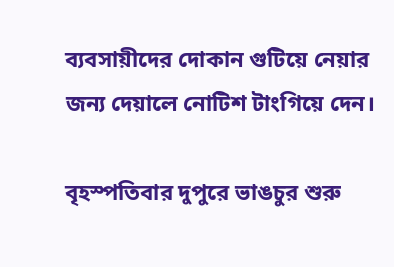ব্যবসায়ীদের দোকান গুটিয়ে নেয়ার জন্য দেয়ালে নোটিশ টাংগিয়ে দেন।

বৃহস্পতিবার দুপুরে ভাঙচুর শুরু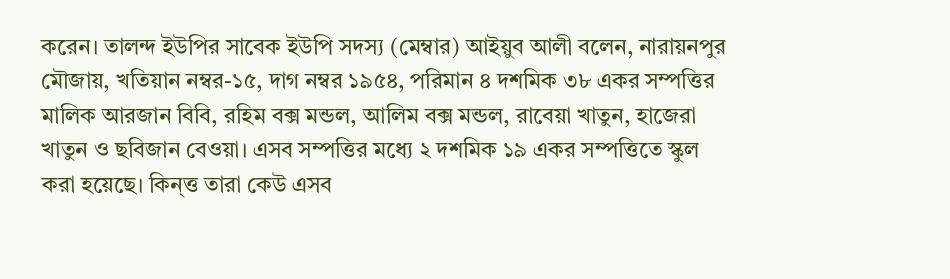করেন। তালন্দ ইউপির সাবেক ইউপি সদস্য (মেম্বার) আইয়ুব আলী বলেন, নারায়নপুর মৌজায়, খতিয়ান নম্বর-১৫, দাগ নম্বর ১৯৫৪, পরিমান ৪ দশমিক ৩৮ একর সম্পত্তির মালিক আরজান বিবি, রহিম বক্স মন্ডল, আলিম বক্স মন্ডল, রাবেয়া খাতুন, হাজেরা খাতুন ও ছবিজান বেওয়া। এসব সম্পত্তির মধ্যে ২ দশমিক ১৯ একর সম্পত্তিতে স্কুল করা হয়েছে। কিন্ত্ত তারা কেউ এসব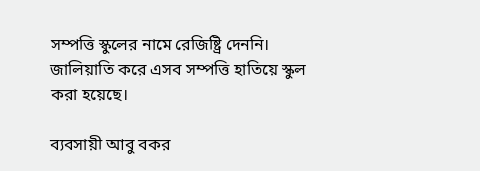সম্পত্তি স্কুলের নামে রেজিষ্ট্রি দেননি। জালিয়াতি করে এসব সম্পত্তি হাতিয়ে স্কুল করা হয়েছে।

ব্যবসায়ী আবু বকর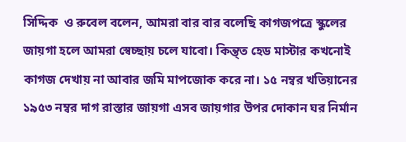সিদ্দিক  ও রুবেল বলেন, আমরা বার বার বলেছি কাগজপত্রে স্কুলের জায়গা হলে আমরা স্বেচ্ছায় চলে যাবো। কিন্ত্ত হেড মাস্টার কখনোই কাগজ দেখায় না আবার জমি মাপজোক করে না। ১৫ নম্বর খতিয়ানের ১৯৫৩ নম্বর দাগ রাস্তার জায়গা এসব জায়গার উপর দোকান ঘর নির্মান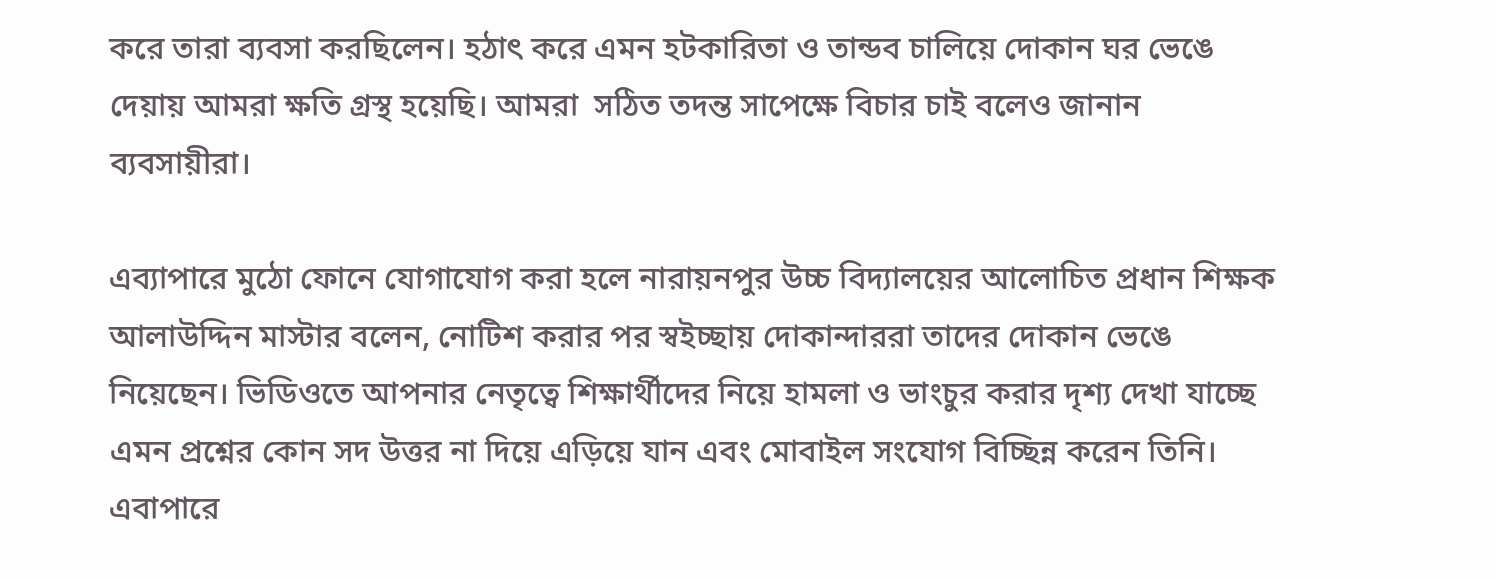করে তারা ব্যবসা করছিলেন। হঠাৎ করে এমন হটকারিতা ও তান্ডব চালিয়ে দোকান ঘর ভেঙে দেয়ায় আমরা ক্ষতি গ্রস্থ হয়েছি। আমরা  সঠিত তদন্ত সাপেক্ষে বিচার চাই বলেও জানান ব্যবসায়ীরা।

এব্যাপারে মুঠো ফোনে যোগাযোগ করা হলে নারায়নপুর উচ্চ বিদ্যালয়ের আলোচিত প্রধান শিক্ষক আলাউদ্দিন মাস্টার বলেন, নোটিশ করার পর স্বইচ্ছায় দোকান্দাররা তাদের দোকান ভেঙে নিয়েছেন। ভিডিওতে আপনার নেতৃত্বে শিক্ষার্থীদের নিয়ে হামলা ও ভাংচুর করার দৃশ্য দেখা যাচ্ছে এমন প্রশ্নের কোন সদ উত্তর না দিয়ে এড়িয়ে যান এবং মোবাইল সংযোগ বিচ্ছিন্ন করেন তিনি। এবাপারে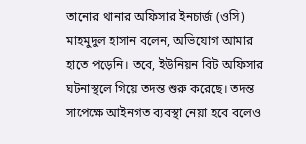তানোর থানার অফিসার ইনচার্জ (ওসি) মাহমুদুল হাসান বলেন, অভিযোগ আমার হাতে পড়েনি। তবে, ইউনিয়ন বিট অফিসার ঘটনাস্থলে গিয়ে তদন্ত শুরু করেছে। তদন্ত সাপেক্ষে আইনগত ব্যবস্থা নেয়া হবে বলেও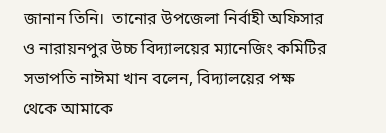জানান তিনি।  তানোর উপজেলা নির্বাহী অফিসার ও নারায়নপুর উচ্চ বিদ্যালয়ের ম্যানেজিং কমিটির সভাপতি নাঈমা খান বলেন, বিদ্যালয়ের পক্ষ থেকে আমাকে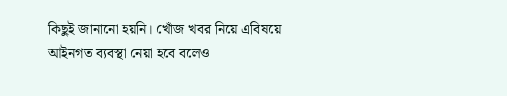কিছুই জানানো হয়নি। খোঁজ খবর নিয়ে এবিষয়ে আইনগত ব্যবস্থা নেয়া হবে বলেও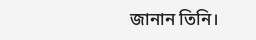জানান তিনি।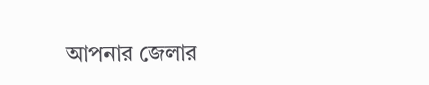আপনার জেলার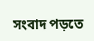সংবাদ পড়তে